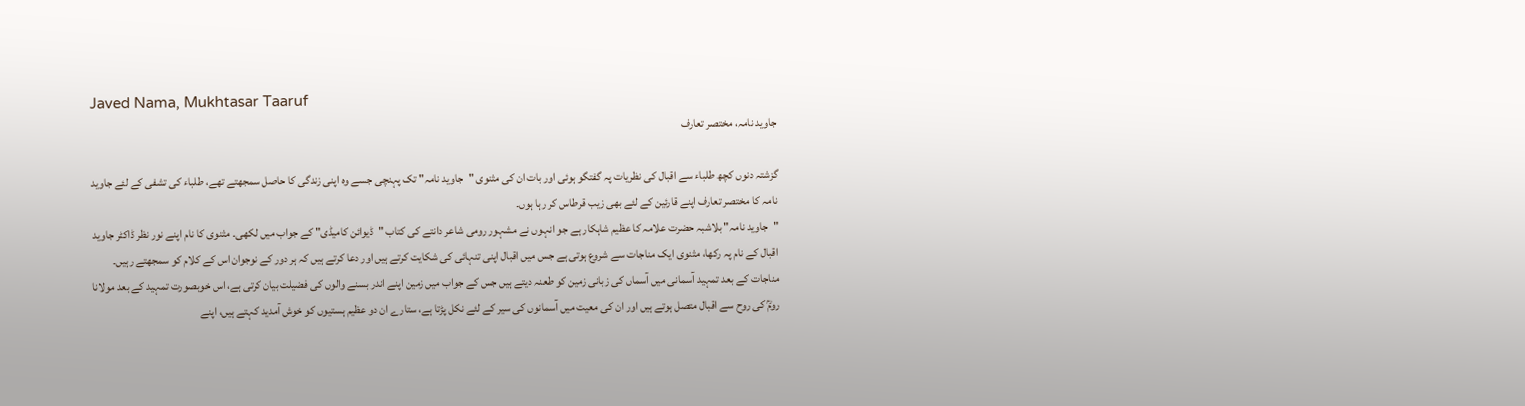Javed Nama, Mukhtasar Taaruf
جاوید نامہ، مختصر تعارف

گزشتہ دنوں کچھ طلباء سے اقبال کی نظریات پہ گفتگو ہوئی اور بات ان کی مثنوی "جاوید نامہ" تک پہنچی جسے وہ اپنی زندگی کا حاصل سمجھتے تھے، طلباء کی تشفی کے لئے جاوید نامہ کا مختصر تعارف اپنے قارئین کے لئے بھی زیب قرطاس کر رہا ہوں۔
"جاوید نامہ" بلاشبہ حضرت علامہ کا عظیم شاہکار ہے جو انہوں نے مشہور رومی شاعر دانتے کی کتاب "ڈیوائن کامیڈی" کے جواب میں لکھی۔ مثنوی کا نام اپنے نور نظر ڈاکٹر جاوید اقبال کے نام پہ رکھا، مثنوی ایک مناجات سے شروع ہوتی ہے جس میں اقبال اپنی تنہائی کی شکایت کرتے ہیں اور دعا کرتے ہیں کہ ہر دور کے نوجوان اس کے کلام کو سمجھتے رہیں۔ مناجات کے بعد تمہید آسمانی میں آسماں کی زبانی زمین کو طعنہ دیتے ہیں جس کے جواب میں زمین اپنے اندر بسنے والوں کی فضیلت بیان کرتی ہے، اس خوبصورت تمہید کے بعد مولانا رومؒ کی روح سے اقبال متصل ہوتے ہیں اور ان کی معیت میں آسمانوں کی سیر کے لئے نکل پڑتا ہے، ستارے ان دو عظیم ہستیوں کو خوش آمدید کہتے ہیں، اپنے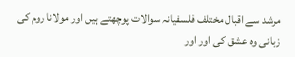مرشد سے اقبال مختلف فلسفیانہ سوالات پوچھتے ہیں اور مولانا روم کی زبانی وہ عشق کی اور اور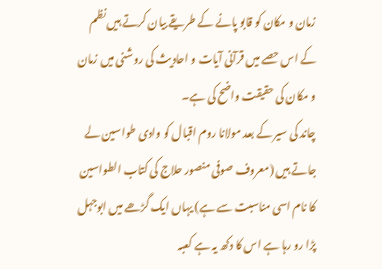زمان و مکان کو قابو پانے کے طریقے بیان کرتے ہیں نظم کے اس حصے میں قرآنی آیات و احادیث کی روشنی میں زمان و مکان کی حقیقت واضح کی ہے۔
چاند کی سیر کے بعد مولانا روم اقبال کو وادی طواسین لے جاتے ہیں (معروف صوفی منصور حلاج کی کتاب الطواسین کا نام اسی مناسبت سے ہے) یہاں ایک گڑھے میں ابوجہل پڑا رو رہا ہے اس کا دکھ یہ ہے کعبہ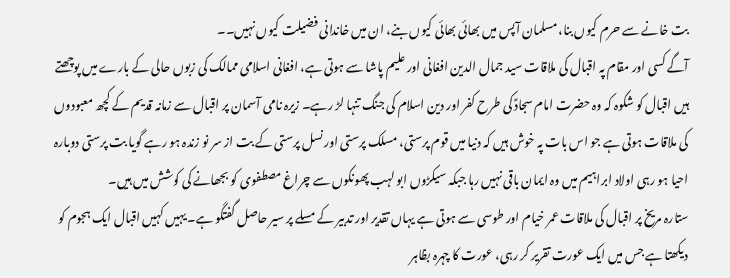بت خانے سے حرم کیوں بنا، مسلمان آپس میں بھائی بھائی کیوں بنے، ان میں خاندانی فضیلت کیوں نہیں۔۔
آگے کسی اور مقام پہ اقبال کی ملاقات سید جمال الدین افغانی اور علیم پاشا سے ہوتی ہے، افغانی اسلامی ممالک کی زبوں حالی کے بارے میں پوچھتے ہیں اقبال کو شکوہ کہ وہ حضرت امام سجادؑ کی طرح کفر اور دین اسلام کی جنگ تنہا لڑ رہے۔ زیرہ نامی آسمان پر اقبال سے زمانہ قدیم کے کچھ معبودوں کی ملاقات ہوتی ہے جو اس بات پہ خوش ہیں کہ دنیا میں قوم پرستی، مسلک پرستی اور نسل پرستی کے بت از سر نو زندہ ہو رہے گویا بت پرستی دوبارہ احیا ہو رہی اولاد ابراہیم میں وہ ایمان باقی نہیں رہا جبکہ سیکڑوں ابو لہب پھونکوں سے چراغ مصطفوی کو بجھانے کی کوشش میں ہیں۔
ستارہ مریخ پر اقبال کی ملاقات عمر خیام اور طوسی سے ہوتی ہے یہاں تقدیر اور تدبیر کے مسلے پر سیر حاصل گفتگو ہے۔ یہیں کہیں اقبال ایک ہجوم کو دیکھتا ہے جس میں ایک عورت تقریر کر رہی، عورت کا چہرہ بظاہر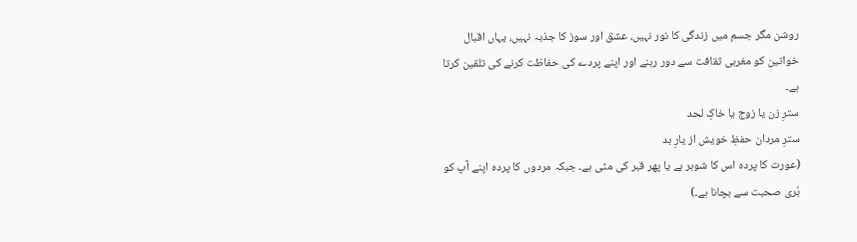روشن مگر جسم میں زندگی کا نور نہیں، عشق اور سوز کا جذبہ نہیں، یہاں اقبال خواتین کو مغربی ثقافت سے دور رہنے اور اپنے پردے کی حفاظت کرنے کی تلقین کرتا ہے۔
سترِ زن یا زوج یا خاکِ لحد
سترِ مردان حفظِ خویش از یارِ بد
(عورت کا پردہ اس کا شوہر ہے یا پھر قبر کی مٹی ہے۔ جبکہ مردوں کا پردہ اپنے آپ کو بُری صحبت سے بچانا ہے۔)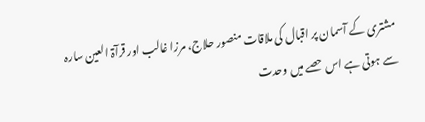مشتری کے آسمان پر اقبال کی ملاقات منصور حلاج، مرزا غالب اور قرآۃ العین سارہ سے ہوتی ہے اس حصے میں وحدت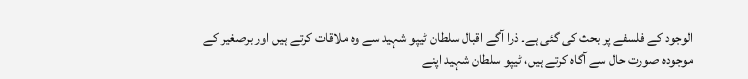الوجود کے فلسفے پر بحث کی گئی ہے۔ ذرا آگے اقبال سلطان ٹیپو شہید سے وہ ملاقات کرتے ہیں اور برصغیر کے موجودہ صورت حال سے آگاہ کرتے ہیں، ٹیپو سلطان شہید اپنے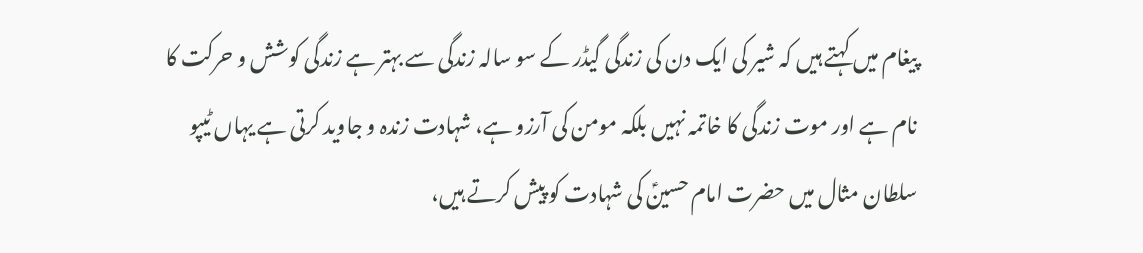پیغام میں کہتے ہیں کہ شیر کی ایک دن کی زندگی گیڈر کے سو سالہ زندگی سے بہتر ہے زندگی کوشش و حرکت کا نام ہے اور موت زندگی کا خاتمہ نہیں بلکہ مومن کی آرزو ہے، شہادت زندہ و جاوید کرتی ہے یہاں ٹیپو سلطان مثال میں حضرت امام حسینؑ کی شہادت کو پیش کرتے ہیں،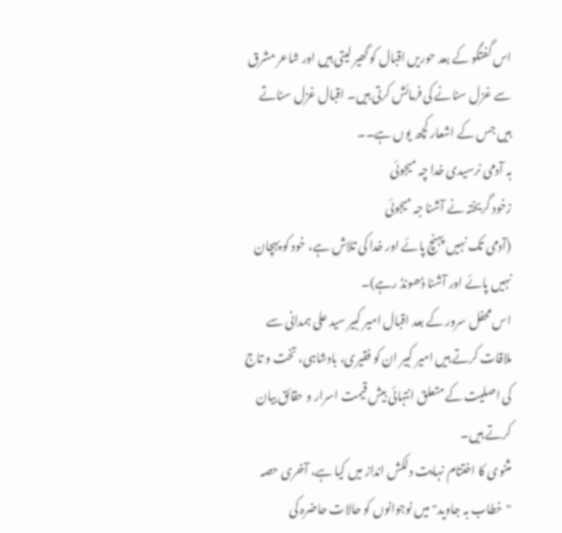اس گفتگو کے بعد حوریں اقبال کو گھیر لیتی ہیں اور شاعر مشرق سے غزل سنانے کی فرمائش کرتی ہیں۔ اقبال غزل سناتے ہیں جس کے اشعار کچھ یوں ہے۔۔
بہ آدمی نرسیدی خدا چہ میجوئی
زخود گریختہ نے آشنا جہ میجوئی
(آدمی تک نہیں پہنچ پائے اور خدا کی تلاش ہے، خود کو پہچان نہیں پائے اور آشنا ڈھونڈ رہے)۔
اس محفل سرور کے بعد اقبال امیر کبیر سید علی ہمدانی سے ملاقات کرتے ہیں امیر کبیر ان کو فقیری، بادشاہی، تخت و تاج کی اصلیت کے متعلق انتہائی بیش قیمت اسرار و حقائق بیان کرتے ہیں۔
مثنوی کا اختتام نہایت دلکش انداز میں کیا ہے، آخری حصہ "خطاب بہ جاوید" میں نوجوانوں کو حالات حاضرہ کی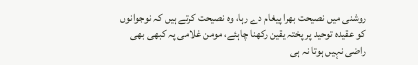روشنی میں نصیحت بھرا پیغام دے رہا، وہ نصیحت کرتے ہیں کہ نوجوانوں کو عقیدہ توحید پر پختہ یقین رکھنا چاہئے، مومن غلامی پہ کبھی بھی راضی نہیں ہوتا نہ ہی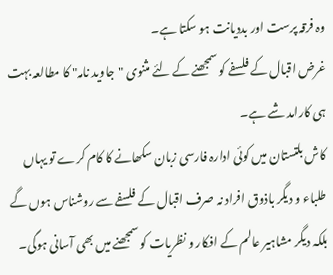وہ فرقہ پرست اور بددیانت ہو سکتا ہے۔
غرض اقبال کے فلسفے کو سمجھنے کے لئے مثنوی "جاوید نامہ" کا مطالعہ بہت ہی کارامد شے ہے۔
کاش بلتستان میں کوئی ادارہ فارسی زبان سکھانے کا کام کرے تو یہاں طلباء و دیگر باذوق افراد نہ صرف اقبال کے فلسفے سے روشناس ہوں گے بلکہ دیگر مشاہیر عالم کے افکار و نظریات کو سمجھنے میں بھی آسانی ہوگی۔